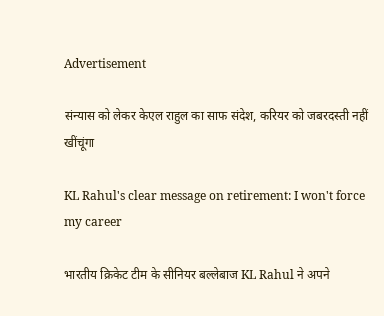Advertisement

संन्यास को लेकर केएल राहुल का साफ संदेश, करियर को जबरदस्ती नहीं खींचूंगा

KL Rahul's clear message on retirement: I won't force my career

भारतीय क्रिकेट टीम के सीनियर बल्लेबाज KL Rahul ने अपने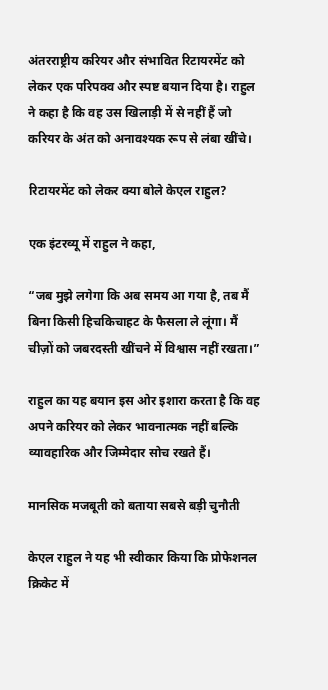अंतरराष्ट्रीय करियर और संभावित रिटायरमेंट को लेकर एक परिपक्व और स्पष्ट बयान दिया है। राहुल ने कहा है कि वह उस खिलाड़ी में से नहीं हैं जो करियर के अंत को अनावश्यक रूप से लंबा खींचे।

रिटायरमेंट को लेकर क्या बोले केएल राहुल?

एक इंटरव्यू में राहुल ने कहा,

“जब मुझे लगेगा कि अब समय आ गया है, तब मैं बिना किसी हिचकिचाहट के फैसला ले लूंगा। मैं चीज़ों को जबरदस्ती खींचने में विश्वास नहीं रखता।”

राहुल का यह बयान इस ओर इशारा करता है कि वह अपने करियर को लेकर भावनात्मक नहीं बल्कि व्यावहारिक और जिम्मेदार सोच रखते हैं।

मानसिक मजबूती को बताया सबसे बड़ी चुनौती

केएल राहुल ने यह भी स्वीकार किया कि प्रोफेशनल क्रिकेट में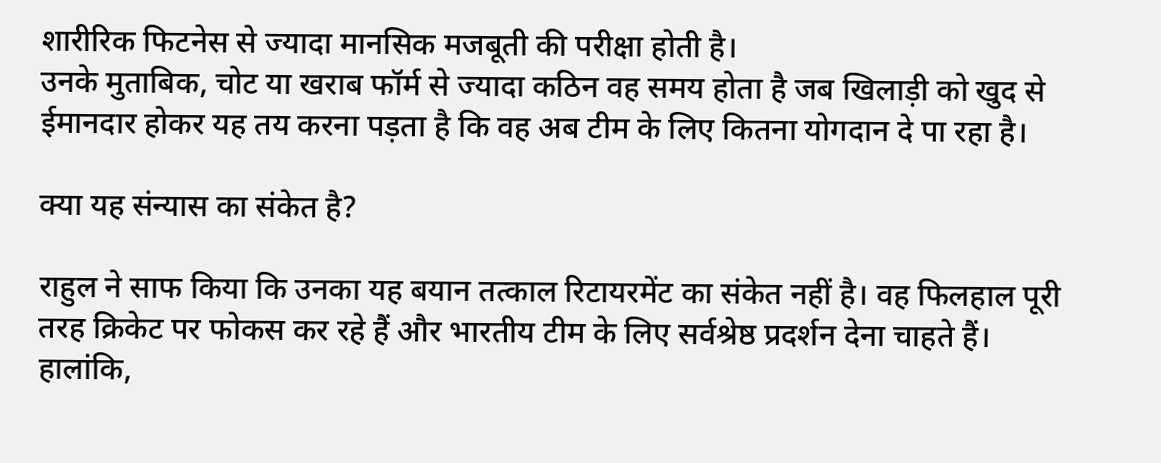शारीरिक फिटनेस से ज्यादा मानसिक मजबूती की परीक्षा होती है।
उनके मुताबिक, चोट या खराब फॉर्म से ज्यादा कठिन वह समय होता है जब खिलाड़ी को खुद से ईमानदार होकर यह तय करना पड़ता है कि वह अब टीम के लिए कितना योगदान दे पा रहा है।

क्या यह संन्यास का संकेत है?

राहुल ने साफ किया कि उनका यह बयान तत्काल रिटायरमेंट का संकेत नहीं है। वह फिलहाल पूरी तरह क्रिकेट पर फोकस कर रहे हैं और भारतीय टीम के लिए सर्वश्रेष्ठ प्रदर्शन देना चाहते हैं।
हालांकि,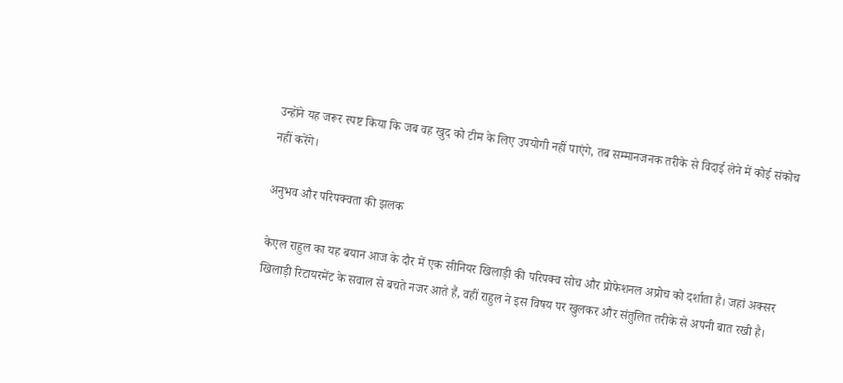उन्होंने यह जरूर स्पष्ट किया कि जब वह खुद को टीम के लिए उपयोगी नहीं पाएंगे, तब सम्मानजनक तरीके से विदाई लेने में कोई संकोच नहीं करेंगे।

अनुभव और परिपक्वता की झलक

केएल राहुल का यह बयान आज के दौर में एक सीनियर खिलाड़ी की परिपक्व सोच और प्रोफेशनल अप्रोच को दर्शाता है। जहां अक्सर खिलाड़ी रिटायरमेंट के सवाल से बचते नजर आते हैं, वहीं राहुल ने इस विषय पर खुलकर और संतुलित तरीके से अपनी बात रखी है।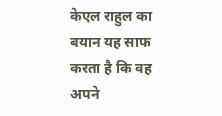केएल राहुल का बयान यह साफ करता है कि वह अपने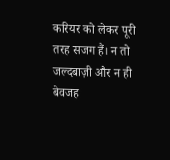करियर को लेकर पूरी तरह सजग हैं। न तो जल्दबाज़ी और न ही बेवजह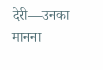देरी—उनका मानना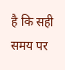है कि सही समय पर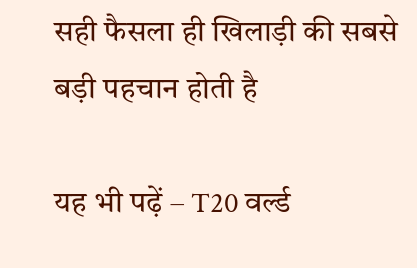सही फैसला ही खिलाड़ी की सबसे बड़ी पहचान होती है

यह भी पढ़ें – T20 वर्ल्ड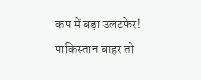कप में बड़ा उलटफेर! पाकिस्तान बाहर तो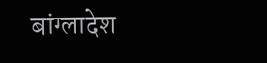बांग्लादेश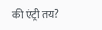की एंट्री तय?